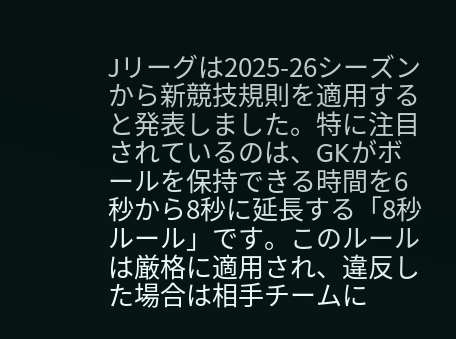Jリーグは2025-26シーズンから新競技規則を適用すると発表しました。特に注目されているのは、GKがボールを保持できる時間を6秒から8秒に延長する「8秒ルール」です。このルールは厳格に適用され、違反した場合は相手チームに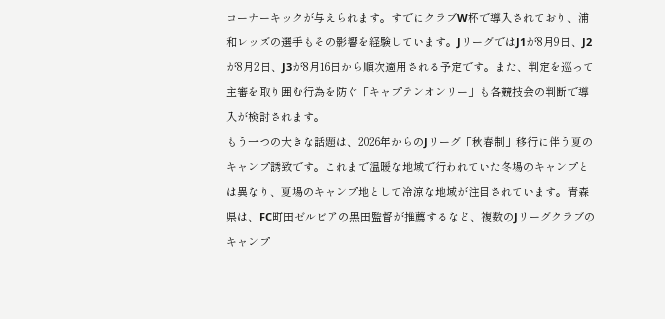コーナーキックが与えられます。すでにクラブW杯で導入されており、浦和レッズの選手もその影響を経験しています。JリーグではJ1が8月9日、J2が8月2日、J3が8月16日から順次適用される予定です。また、判定を巡って主審を取り囲む行為を防ぐ「キャプテンオンリー」も各競技会の判断で導入が検討されます。
もう一つの大きな話題は、2026年からのJリーグ「秋春制」移行に伴う夏のキャンプ誘致です。これまで温暖な地域で行われていた冬場のキャンプとは異なり、夏場のキャンプ地として冷涼な地域が注目されています。青森県は、FC町田ゼルビアの黒田監督が推薦するなど、複数のJリーグクラブのキャンプ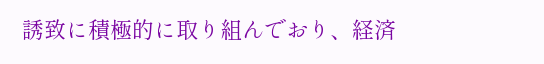誘致に積極的に取り組んでおり、経済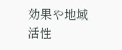効果や地域活性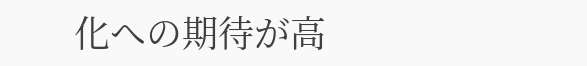化への期待が高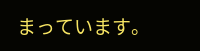まっています。